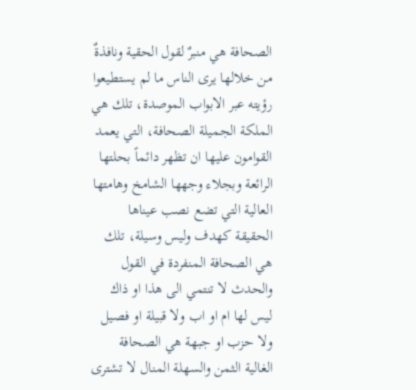الصحافة هي منبرٌ لقول الحقية ونافذةٌ من خلالها يرى الناس ما لم يستطيعوا رؤيته عبر الابواب الموصدة، تلك هي الملكة الجميلة الصحافة، التي يعمد القوامون عليها ان تظهر دائماً بحلتها الرائعة وبجلاء وجهها الشامخ وهامتها العالية التي تضع نصب عيناها الحقيقة كهدف وليس وسيلة، تلك هي الصحافة المنفردة في القول والحدث لا تنتمي الى هذا او ذاك ليس لها ام او اب ولا قبيلة او فصيل ولا حزب او جبهة هي الصحافة الغالية الثمن والسهلة المنال لا تشترى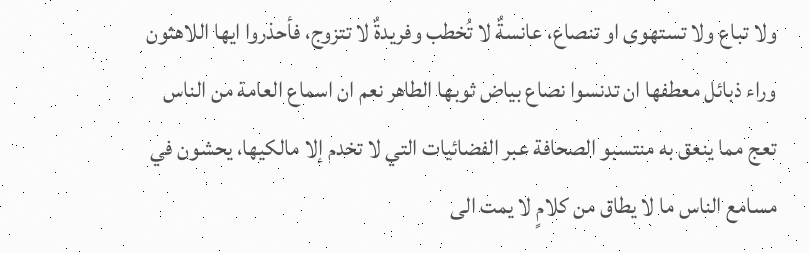ولا تباع ولا تستهوى او تنصاع، عانسةٌ لا تُخطب وفريدةٌ لا تتزوج، فأحذروا ايها اللاهثون وراء ذبائل معطفها ان تدنسوا نصاع بياض ثوبها الطاهر نعم ان اسماع العامة من الناس تعج مما ينعق به منتسبو الصحافة عبر الفضائيات التي لا تخدم إلا مالكيها، يحشون في مسامع الناس ما لا يطاق من كلامٍ لا يمت الى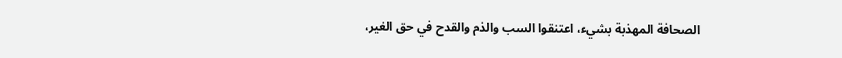الصحافة المهذبة بشيء، اعتنقوا السب والذم والقدح في حق الغير،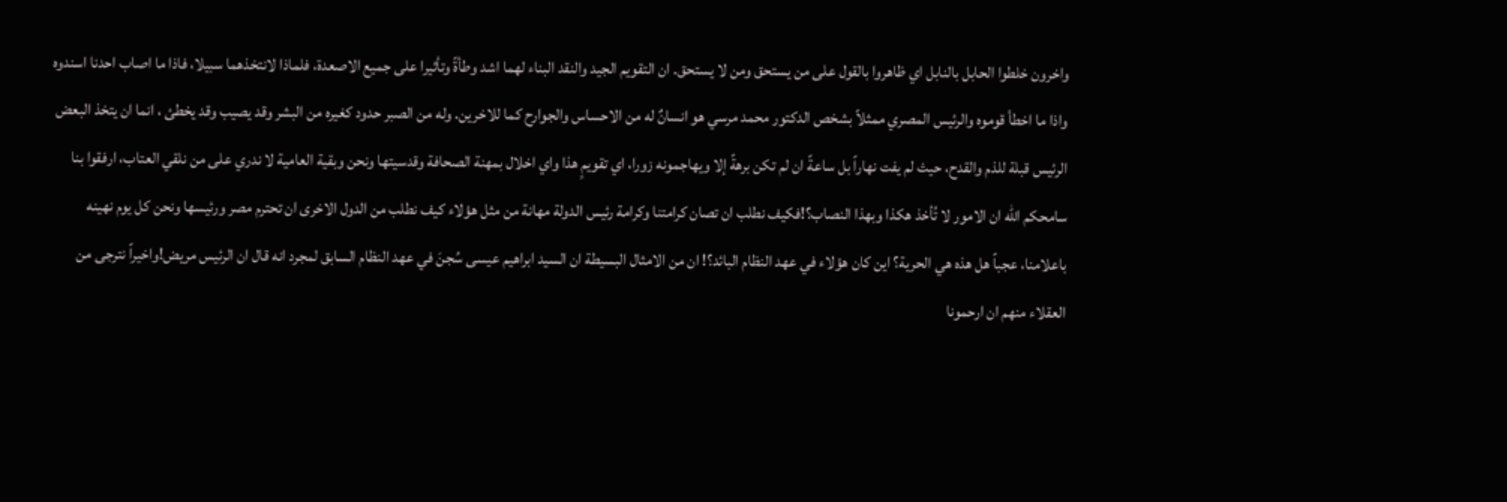واخرون خلطوا الحابل بالنابل اي ظاهروا بالقول على من يستحق ومن لا يستحق. ان التقويم الجيد والنقد البناء لهما اشد وطأةً وتأثيرا على جميع الاصعدة، فلماذا لانتخذهما سبيلا، فاذا ما اصاب احدنا اسندوه واذا ما اخطأ قوموه والرئيس المصري ممثلاً بشخص الدكتور محمد مرسي هو انسانٌ له من الاحساس والجوارح كما للاخرين. وله من الصبر حدود كغيره من البشر وقد يصيب وقد يخطئ ، انما ان يتخذ البعض الرئيس قبلة للذم والقدح، حيث لم يفت نهاراً بل ساعةً ان لم تكن برهةً إلا ويهاجمونه زورا، اي تقويمٍ هذا واي اخلال بمهنة الصحافة وقدسيتها ونحن وبقية العامية لا ندري على من نلقي العتاب، ارفقوا بنا سامحكم الله ان الامور لا تُأخذ هكذا وبهذا النصاب؟!فكيف نطلب ان تصان كرامتنا وكرامة رئيس الدولة مهانة من مثل هؤلاء كيف نطلب من الدول الاخرى ان تحترم مصر ورئيسها ونحن كل يوم نهينه باعلامنا، عجباً هل هذه هي الحرية؟ اين كان هؤلاء في عهد النظام البائد؟! ان من الامثال البسيطة ان السيد ابراهيم عيسى سُجنَ في عهد النظام السابق لمجرد انه قال ان الرئيس مريض!واخيراً نترجى من العقلاء منهم ان ارحمونا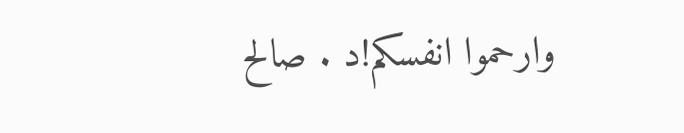وارحموا انفسكم!د . صالح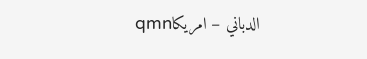الدباني – امريكاqmn